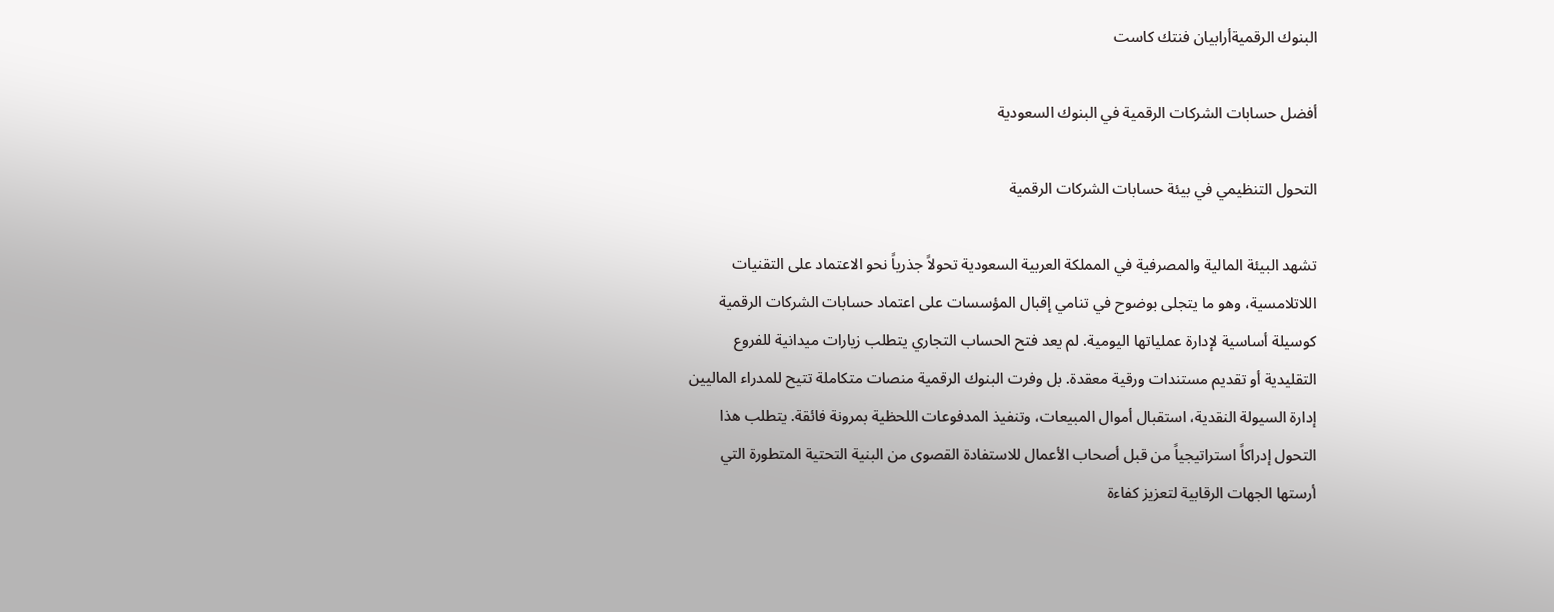البنوك الرقميةأرابيان فنتك كاست

أفضل حسابات الشركات الرقمية في البنوك السعودية

التحول التنظيمي في بيئة حسابات الشركات الرقمية

تشهد البيئة المالية والمصرفية في المملكة العربية السعودية تحولاً جذرياً نحو الاعتماد على التقنيات اللاتلامسية، وهو ما يتجلى بوضوح في تنامي إقبال المؤسسات على اعتماد حسابات الشركات الرقمية كوسيلة أساسية لإدارة عملياتها اليومية. لم يعد فتح الحساب التجاري يتطلب زيارات ميدانية للفروع التقليدية أو تقديم مستندات ورقية معقدة. بل وفرت البنوك الرقمية منصات متكاملة تتيح للمدراء الماليين إدارة السيولة النقدية، استقبال أموال المبيعات، وتنفيذ المدفوعات اللحظية بمرونة فائقة. يتطلب هذا التحول إدراكاً استراتيجياً من قبل أصحاب الأعمال للاستفادة القصوى من البنية التحتية المتطورة التي أرستها الجهات الرقابية لتعزيز كفاءة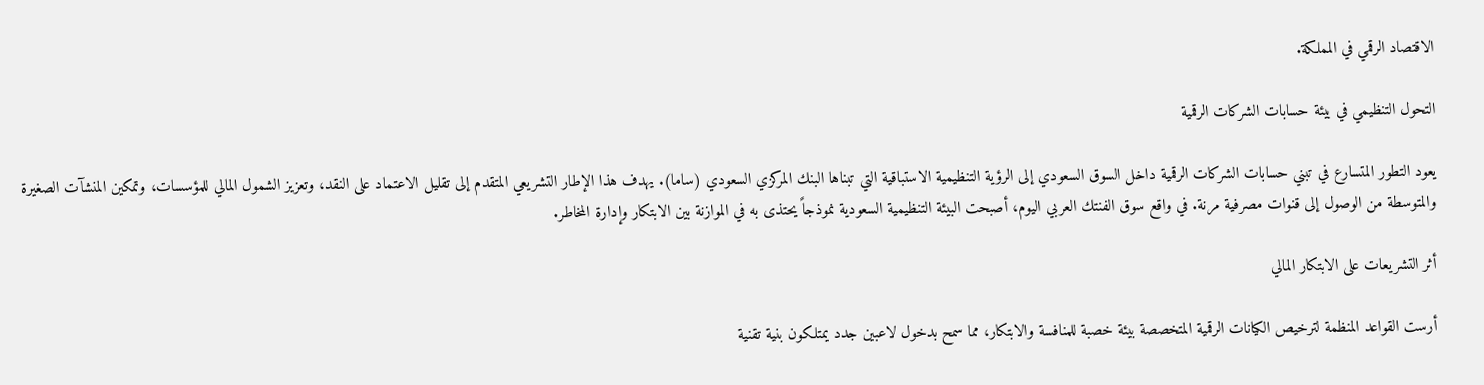الاقتصاد الرقمي في المملكة.

التحول التنظيمي في بيئة حسابات الشركات الرقمية

يعود التطور المتسارع في تبني حسابات الشركات الرقمية داخل السوق السعودي إلى الرؤية التنظيمية الاستباقية التي تبناها البنك المركزي السعودي (ساما). يهدف هذا الإطار التشريعي المتقدم إلى تقليل الاعتماد على النقد، وتعزيز الشمول المالي للمؤسسات، وتمكين المنشآت الصغيرة والمتوسطة من الوصول إلى قنوات مصرفية مرنة. في واقع سوق الفنتك العربي اليوم، أصبحت البيئة التنظيمية السعودية نموذجاً يحتذى به في الموازنة بين الابتكار وإدارة المخاطر.

أثر التشريعات على الابتكار المالي

أرست القواعد المنظمة لترخيص الكيانات الرقمية المتخصصة بيئة خصبة للمنافسة والابتكار، مما سمح بدخول لاعبين جدد يمتلكون بنية تقنية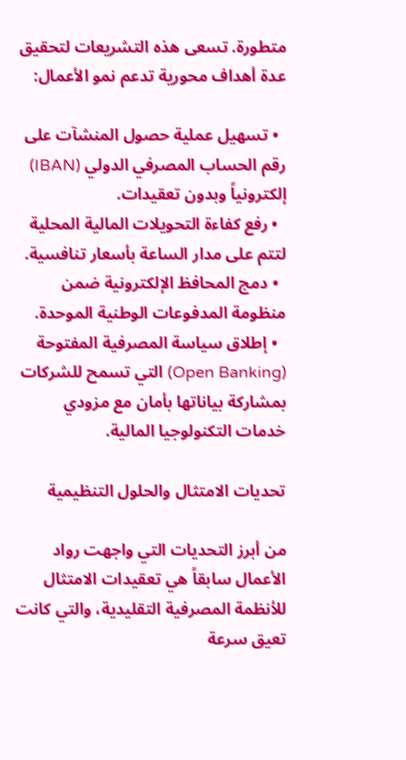متطورة. تسعى هذه التشريعات لتحقيق عدة أهداف محورية تدعم نمو الأعمال:

  • تسهيل عملية حصول المنشآت على رقم الحساب المصرفي الدولي (IBAN) إلكترونياً وبدون تعقيدات.
  • رفع كفاءة التحويلات المالية المحلية لتتم على مدار الساعة بأسعار تنافسية.
  • دمج المحافظ الإلكترونية ضمن منظومة المدفوعات الوطنية الموحدة.
  • إطلاق سياسة المصرفية المفتوحة (Open Banking) التي تسمح للشركات بمشاركة بياناتها بأمان مع مزودي خدمات التكنولوجيا المالية.

تحديات الامتثال والحلول التنظيمية

من أبرز التحديات التي واجهت رواد الأعمال سابقاً هي تعقيدات الامتثال للأنظمة المصرفية التقليدية، والتي كانت تعيق سرعة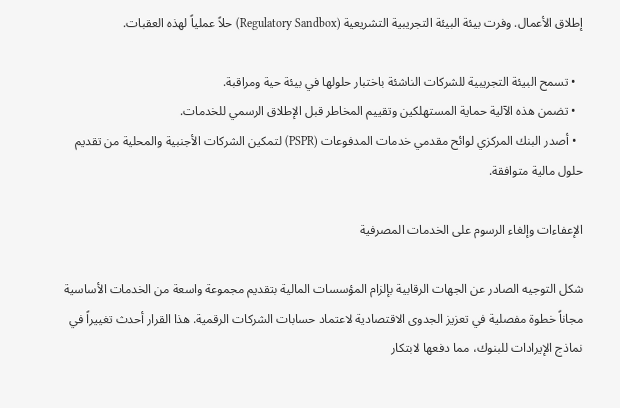إطلاق الأعمال. وفرت بيئة البيئة التجريبية التشريعية (Regulatory Sandbox) حلاً عملياً لهذه العقبات.

  • تسمح البيئة التجريبية للشركات الناشئة باختبار حلولها في بيئة حية ومراقبة.
  • تضمن هذه الآلية حماية المستهلكين وتقييم المخاطر قبل الإطلاق الرسمي للخدمات.
  • أصدر البنك المركزي لوائح مقدمي خدمات المدفوعات (PSPR) لتمكين الشركات الأجنبية والمحلية من تقديم حلول مالية متوافقة.

الإعفاءات وإلغاء الرسوم على الخدمات المصرفية

شكل التوجيه الصادر عن الجهات الرقابية بإلزام المؤسسات المالية بتقديم مجموعة واسعة من الخدمات الأساسية مجاناً خطوة مفصلية في تعزيز الجدوى الاقتصادية لاعتماد حسابات الشركات الرقمية. هذا القرار أحدث تغييراً في نماذج الإيرادات للبنوك، مما دفعها لابتكار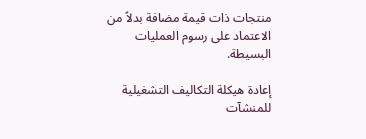منتجات ذات قيمة مضافة بدلاً من الاعتماد على رسوم العمليات البسيطة.

إعادة هيكلة التكاليف التشغيلية للمنشآت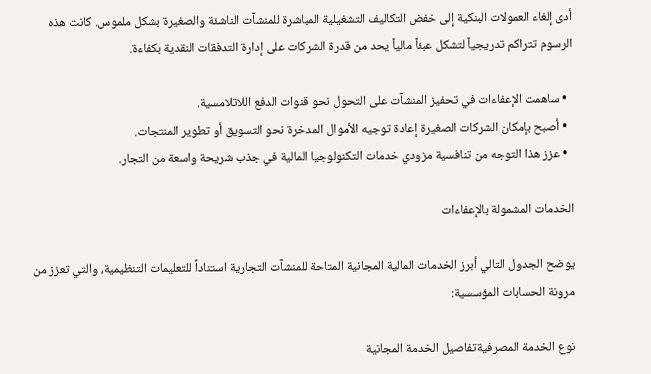أدى إلغاء العمولات البنكية إلى خفض التكاليف التشغيلية المباشرة للمنشآت الناشئة والصغيرة بشكل ملموس. كانت هذه الرسوم تتراكم تدريجياً لتشكل عبئاً مالياً يحد من قدرة الشركات على إدارة التدفقات النقدية بكفاءة.

  • ساهمت الإعفاءات في تحفيز المنشآت على التحول نحو قنوات الدفع اللاتلامسية.
  • أصبح بإمكان الشركات الصغيرة إعادة توجيه الأموال المدخرة نحو التسويق أو تطوير المنتجات.
  • عزز هذا التوجه من تنافسية مزودي خدمات التكنولوجيا المالية في جذب شريحة واسعة من التجار.

الخدمات المشمولة بالإعفاءات

يوضح الجدول التالي أبرز الخدمات المالية المجانية المتاحة للمنشآت التجارية استناداً للتعليمات التنظيمية، والتي تعزز من مرونة الحسابات المؤسسية:

نوع الخدمة المصرفيةتفاصيل الخدمة المجانية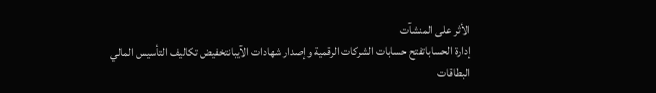الأثر على المنشآت
إدارة الحساباتفتح حسابات الشركات الرقمية وإصدار شهادات الآيبانتخفيض تكاليف التأسيس المالي
البطاقات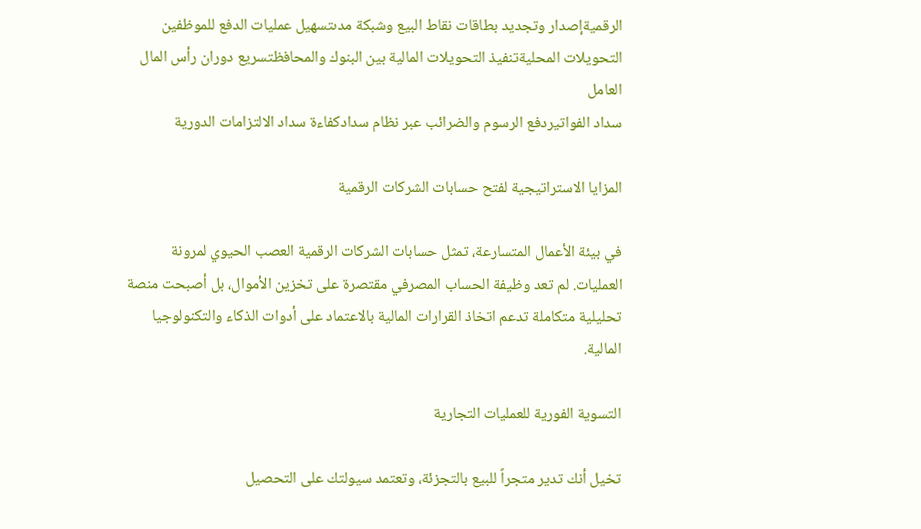الرقميةإصدار وتجديد بطاقات نقاط البيع وشبكة مدىتسهيل عمليات الدفع للموظفين
التحويلات المحليةتنفيذ التحويلات المالية بين البنوك والمحافظتسريع دوران رأس المال العامل
سداد الفواتيردفع الرسوم والضرائب عبر نظام سدادكفاءة سداد الالتزامات الدورية

المزايا الاستراتيجية لفتح حسابات الشركات الرقمية

في بيئة الأعمال المتسارعة، تمثل حسابات الشركات الرقمية العصب الحيوي لمرونة العمليات. لم تعد وظيفة الحساب المصرفي مقتصرة على تخزين الأموال، بل أصبحت منصة تحليلية متكاملة تدعم اتخاذ القرارات المالية بالاعتماد على أدوات الذكاء والتكنولوجيا المالية.

التسوية الفورية للعمليات التجارية

تخيل أنك تدير متجراً للبيع بالتجزئة، وتعتمد سيولتك على التحصيل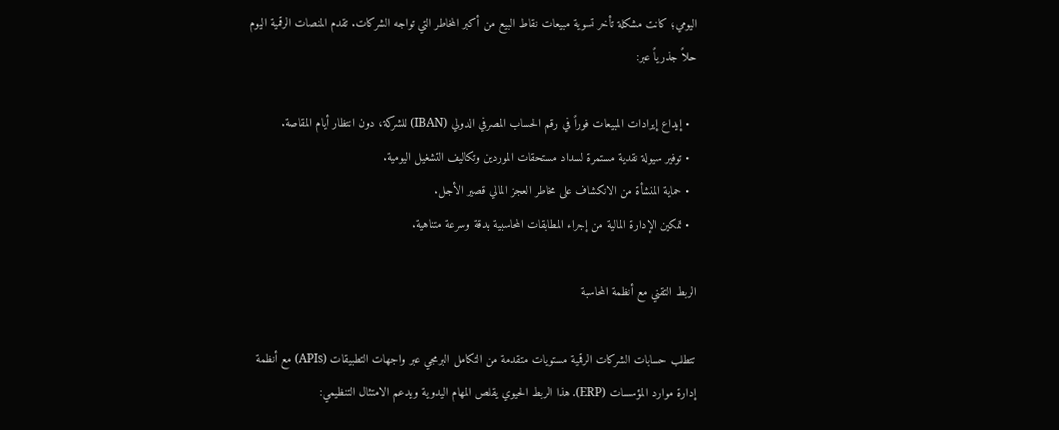اليومي؛ كانت مشكلة تأخر تسوية مبيعات نقاط البيع من أكبر المخاطر التي تواجه الشركات. تقدم المنصات الرقمية اليوم حلاً جذرياً عبر:

  • إيداع إيرادات المبيعات فوراً في رقم الحساب المصرفي الدولي (IBAN) للشركة، دون انتظار أيام المقاصة.
  • توفير سيولة نقدية مستمرة لسداد مستحقات الموردين وتكاليف التشغيل اليومية.
  • حماية المنشأة من الانكشاف على مخاطر العجز المالي قصير الأجل.
  • تمكين الإدارة المالية من إجراء المطابقات المحاسبية بدقة وسرعة متناهية.

الربط التقني مع أنظمة المحاسبة

تتطلب حسابات الشركات الرقمية مستويات متقدمة من التكامل البرمجي عبر واجهات التطبيقات (APIs) مع أنظمة إدارة موارد المؤسسات (ERP). هذا الربط الحيوي يقلص المهام اليدوية ويدعم الامتثال التنظيمي: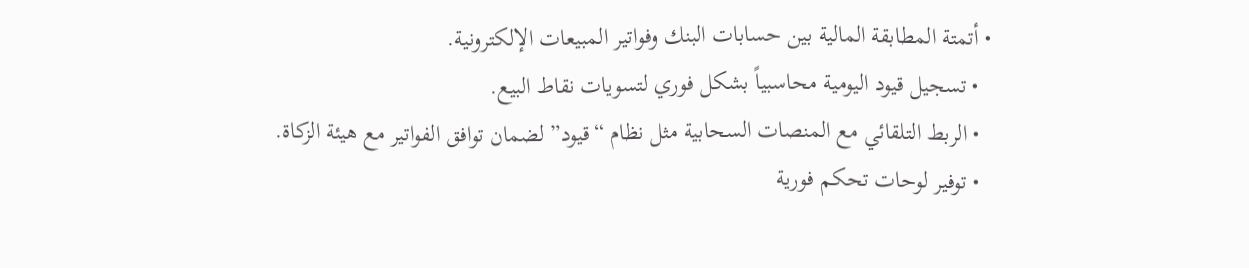• أتمتة المطابقة المالية بين حسابات البنك وفواتير المبيعات الإلكترونية.
  • تسجيل قيود اليومية محاسبياً بشكل فوري لتسويات نقاط البيع.
  • الربط التلقائي مع المنصات السحابية مثل نظام “قيود” لضمان توافق الفواتير مع هيئة الزكاة.
  • توفير لوحات تحكم فورية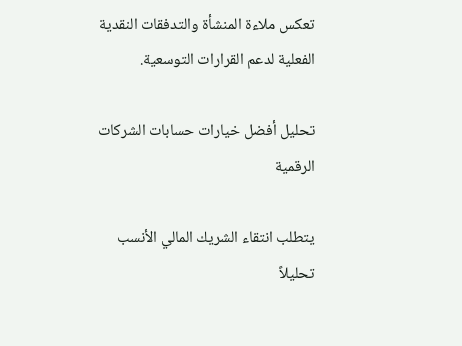تعكس ملاءة المنشأة والتدفقات النقدية الفعلية لدعم القرارات التوسعية.

تحليل أفضل خيارات حسابات الشركات الرقمية

يتطلب انتقاء الشريك المالي الأنسب تحليلاً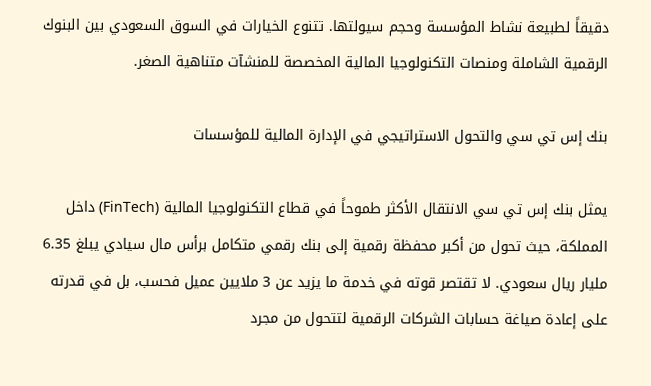دقيقاً لطبيعة نشاط المؤسسة وحجم سيولتها. تتنوع الخيارات في السوق السعودي بين البنوك الرقمية الشاملة ومنصات التكنولوجيا المالية المخصصة للمنشآت متناهية الصغر.

بنك إس تي سي والتحول الاستراتيجي في الإدارة المالية للمؤسسات

يمثل بنك إس تي سي الانتقال الأكثر طموحاً في قطاع التكنولوجيا المالية (FinTech) داخل المملكة، حيث تحول من أكبر محفظة رقمية إلى بنك رقمي متكامل برأس مال سيادي يبلغ 6.35 مليار ريال سعودي. لا تقتصر قوته في خدمة ما يزيد عن 3 ملايين عميل فحسب، بل في قدرته على إعادة صياغة حسابات الشركات الرقمية لتتحول من مجرد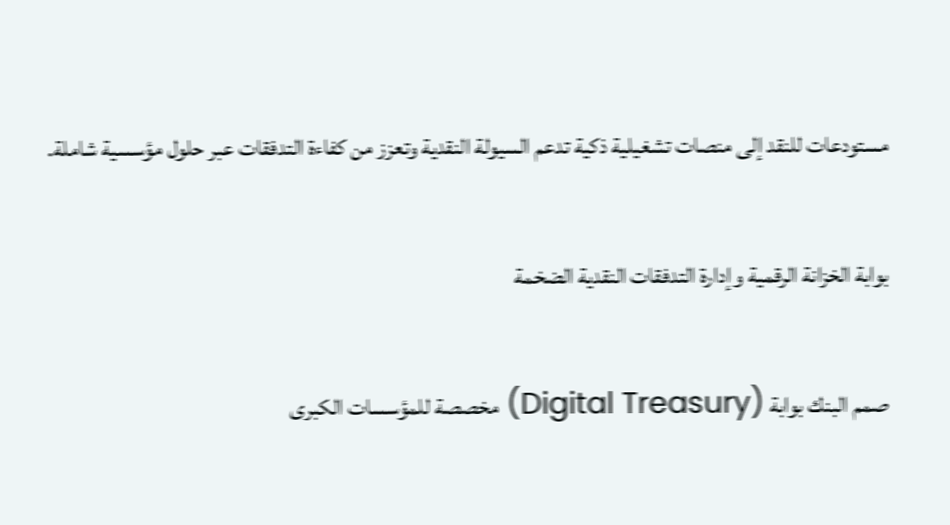مستودعات للنقد إلى منصات تشغيلية ذكية تدعم السيولة النقدية وتعزز من كفاءة التدفقات عبر حلول مؤسسية شاملة.

بوابة الخزانة الرقمية وإدارة التدفقات النقدية الضخمة

صمم البنك بوابة (Digital Treasury) مخصصة للمؤسسات الكبرى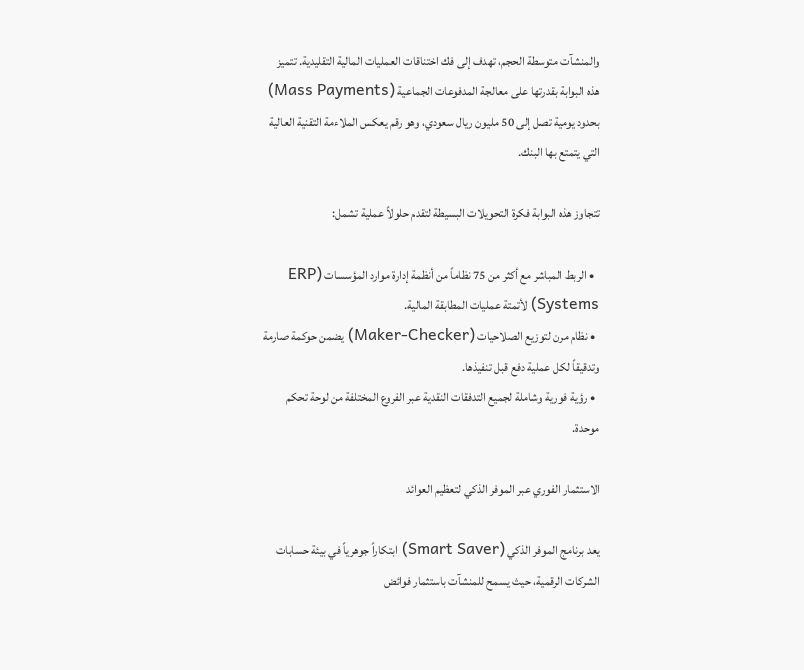والمنشآت متوسطة الحجم، تهدف إلى فك اختناقات العمليات المالية التقليدية. تتميز هذه البوابة بقدرتها على معالجة المدفوعات الجماعية (Mass Payments) بحدود يومية تصل إلى 50 مليون ريال سعودي، وهو رقم يعكس الملاءمة التقنية العالية التي يتمتع بها البنك.

تتجاوز هذه البوابة فكرة التحويلات البسيطة لتقدم حلولاً عملية تشمل:

  • الربط المباشر مع أكثر من 75 نظاماً من أنظمة إدارة موارد المؤسسات (ERP Systems) لأتمتة عمليات المطابقة المالية.
  • نظام مرن لتوزيع الصلاحيات (Maker-Checker) يضمن حوكمة صارمة وتدقيقاً لكل عملية دفع قبل تنفيذها.
  • رؤية فورية وشاملة لجميع التدفقات النقدية عبر الفروع المختلفة من لوحة تحكم موحدة.

الاستثمار الفوري عبر الموفر الذكي لتعظيم العوائد

يعد برنامج الموفر الذكي (Smart Saver) ابتكاراً جوهرياً في بيئة حسابات الشركات الرقمية، حيث يسمح للمنشآت باستثمار فوائض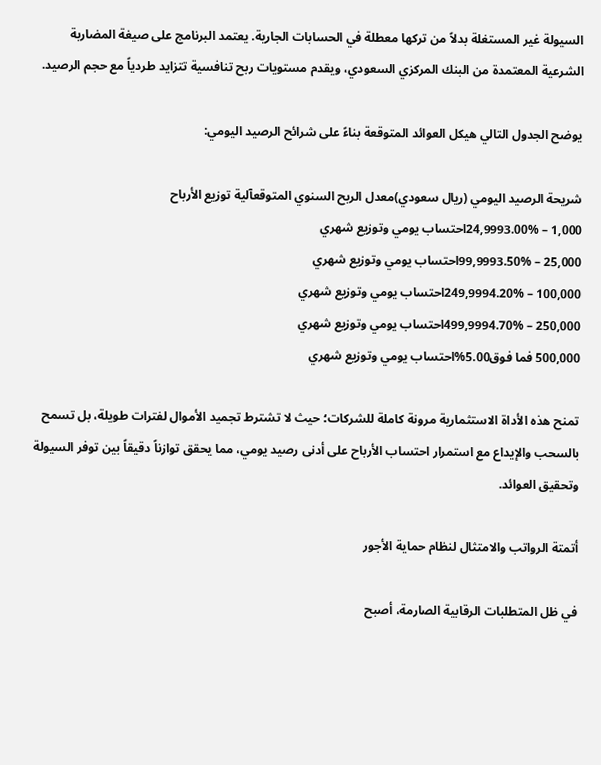السيولة غير المستغلة بدلاً من تركها معطلة في الحسابات الجارية. يعتمد البرنامج على صيغة المضاربة الشرعية المعتمدة من البنك المركزي السعودي، ويقدم مستويات ربح تنافسية تتزايد طردياً مع حجم الرصيد.

يوضح الجدول التالي هيكل العوائد المتوقعة بناءً على شرائح الرصيد اليومي:

شريحة الرصيد اليومي (ريال سعودي)معدل الربح السنوي المتوقعآلية توزيع الأرباح
1,000 – 24,9993.00%احتساب يومي وتوزيع شهري
25,000 – 99,9993.50%احتساب يومي وتوزيع شهري
100,000 – 249,9994.20%احتساب يومي وتوزيع شهري
250,000 – 499,9994.70%احتساب يومي وتوزيع شهري
500,000 فما فوق5.00%احتساب يومي وتوزيع شهري

تمنح هذه الأداة الاستثمارية مرونة كاملة للشركات؛ حيث لا تشترط تجميد الأموال لفترات طويلة، بل تسمح بالسحب والإيداع مع استمرار احتساب الأرباح على أدنى رصيد يومي، مما يحقق توازناً دقيقاً بين توفر السيولة وتحقيق العوائد.

أتمتة الرواتب والامتثال لنظام حماية الأجور

في ظل المتطلبات الرقابية الصارمة، أصبح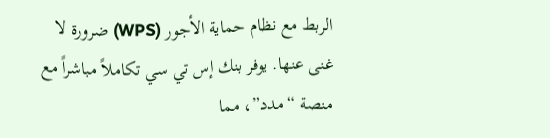الربط مع نظام حماية الأجور (WPS) ضرورة لا غنى عنها. يوفر بنك إس تي سي تكاملاً مباشراً مع منصة “مدد”، مما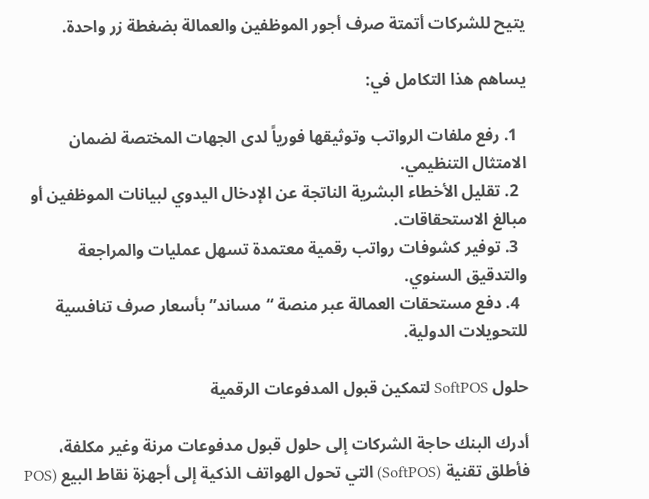يتيح للشركات أتمتة صرف أجور الموظفين والعمالة بضغطة زر واحدة.

يساهم هذا التكامل في:

  1. رفع ملفات الرواتب وتوثيقها فورياً لدى الجهات المختصة لضمان الامتثال التنظيمي.
  2. تقليل الأخطاء البشرية الناتجة عن الإدخال اليدوي لبيانات الموظفين أو مبالغ الاستحقاقات.
  3. توفير كشوفات رواتب رقمية معتمدة تسهل عمليات والمراجعة والتدقيق السنوي.
  4. دفع مستحقات العمالة عبر منصة “مساند” بأسعار صرف تنافسية للتحويلات الدولية.

حلول SoftPOS لتمكين قبول المدفوعات الرقمية

أدرك البنك حاجة الشركات إلى حلول قبول مدفوعات مرنة وغير مكلفة، فأطلق تقنية (SoftPOS) التي تحول الهواتف الذكية إلى أجهزة نقاط البيع (POS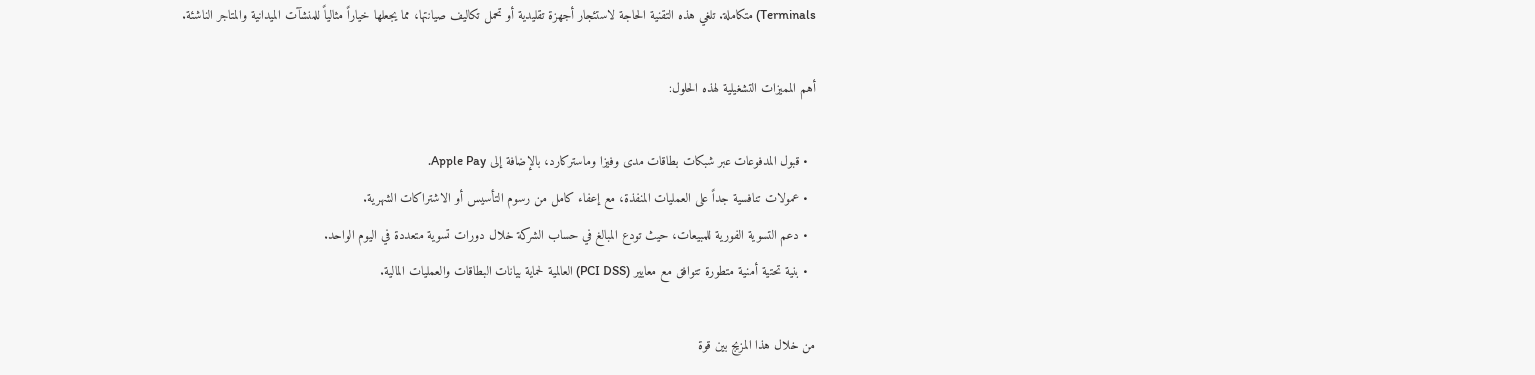Terminals) متكاملة. تلغي هذه التقنية الحاجة لاستئجار أجهزة تقليدية أو تحمل تكاليف صيانتها، مما يجعلها خياراً مثالياً للمنشآت الميدانية والمتاجر الناشئة.

أهم المميزات التشغيلية لهذه الحلول:

  • قبول المدفوعات عبر شبكات بطاقات مدى وفيزا وماستركارد، بالإضافة إلى Apple Pay.
  • عمولات تنافسية جداً على العمليات المنفذة، مع إعفاء كامل من رسوم التأسيس أو الاشتراكات الشهرية.
  • دعم التسوية الفورية للمبيعات، حيث تودع المبالغ في حساب الشركة خلال دورات تسوية متعددة في اليوم الواحد.
  • بنية تحتية أمنية متطورة تتوافق مع معايير (PCI DSS) العالمية لحماية بيانات البطاقات والعمليات المالية.

من خلال هذا المزيج بين قوة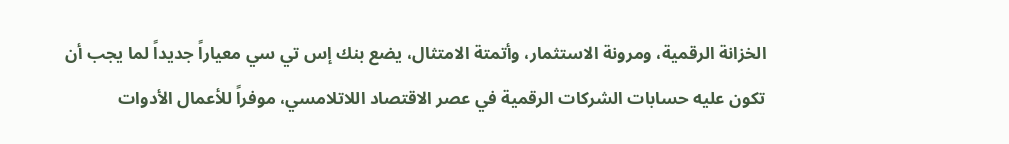الخزانة الرقمية، ومرونة الاستثمار، وأتمتة الامتثال، يضع بنك إس تي سي معياراً جديداً لما يجب أن تكون عليه حسابات الشركات الرقمية في عصر الاقتصاد اللاتلامسي، موفراً للأعمال الأدوات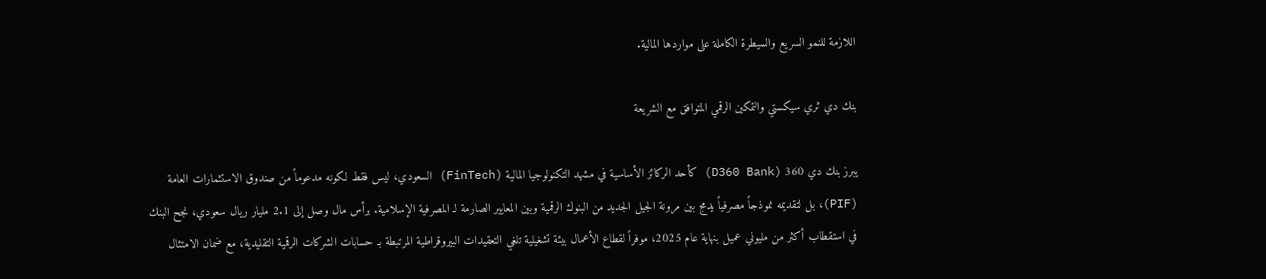اللازمة للنمو السريع والسيطرة الكاملة على مواردها المالية.

بنك دي ثري سيكستي والتمكين الرقمي المتوافق مع الشريعة

يبرز بنك دي 360 (D360 Bank) كأحد الركائز الأساسية في مشهد التكنولوجيا المالية (FinTech) السعودي، ليس فقط لكونه مدعوماً من صندوق الاستثمارات العامة (PIF)، بل لتقديمه نموذجاً مصرفياً يدمج بين مرونة الجيل الجديد من البنوك الرقمية وبين المعايير الصارمة لـ المصرفية الإسلامية. برأس مال وصل إلى 2.1 مليار ريال سعودي، نجح البنك في استقطاب أكثر من مليوني عميل بنهاية عام 2025، موفراً لقطاع الأعمال بيئة تشغيلية تلغي التعقيدات البيروقراطية المرتبطة بـ حسابات الشركات الرقمية التقليدية، مع ضمان الامتثال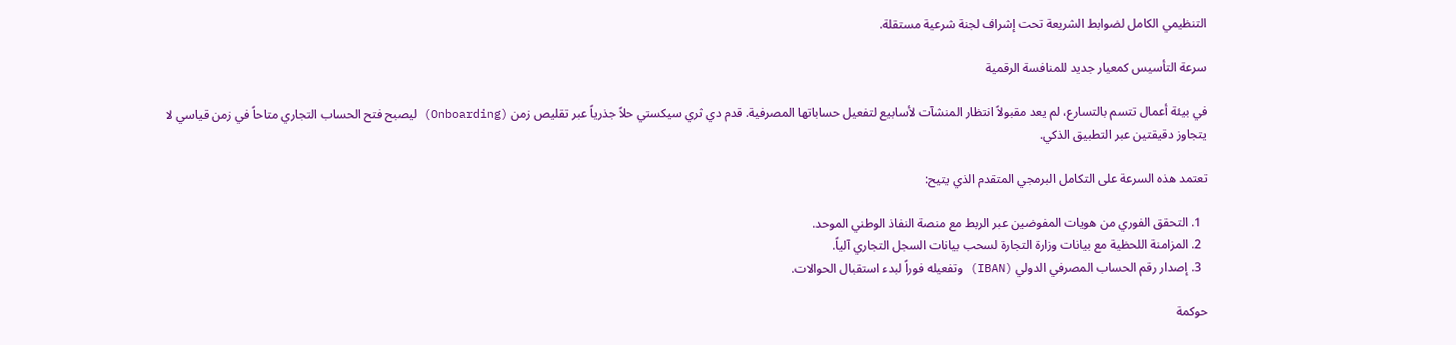التنظيمي الكامل لضوابط الشريعة تحت إشراف لجنة شرعية مستقلة.

سرعة التأسيس كمعيار جديد للمنافسة الرقمية

في بيئة أعمال تتسم بالتسارع، لم يعد مقبولاً انتظار المنشآت لأسابيع لتفعيل حساباتها المصرفية. قدم دي ثري سيكستي حلاً جذرياً عبر تقليص زمن (Onboarding) ليصبح فتح الحساب التجاري متاحاً في زمن قياسي لا يتجاوز دقيقتين عبر التطبيق الذكي.

تعتمد هذه السرعة على التكامل البرمجي المتقدم الذي يتيح:

  1. التحقق الفوري من هويات المفوضين عبر الربط مع منصة النفاذ الوطني الموحد.
  2. المزامنة اللحظية مع بيانات وزارة التجارة لسحب بيانات السجل التجاري آلياً.
  3. إصدار رقم الحساب المصرفي الدولي (IBAN) وتفعيله فوراً لبدء استقبال الحوالات.

حوكمة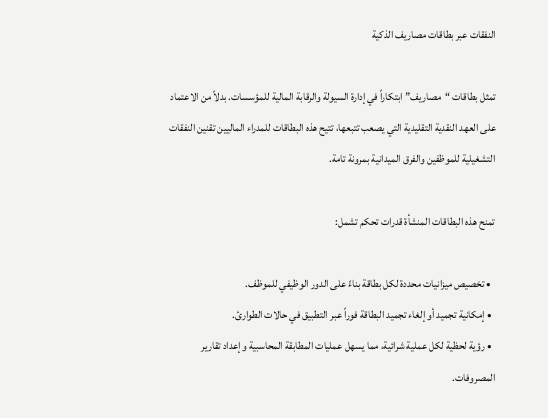النفقات عبر بطاقات مصاريف الذكية

تمثل بطاقات “مصاريف” ابتكاراً في إدارة السيولة والرقابة المالية للمؤسسات. بدلاً من الاعتماد على العهد النقدية التقليدية التي يصعب تتبعها، تتيح هذه البطاقات للمدراء الماليين تقنين النفقات التشغيلية للموظفين والفرق الميدانية بمرونة تامة.

تمنح هذه البطاقات المنشأة قدرات تحكم تشمل:

  • تخصيص ميزانيات محددة لكل بطاقة بناءً على الدور الوظيفي للموظف.
  • إمكانية تجميد أو إلغاء تجميد البطاقة فوراً عبر التطبيق في حالات الطوارئ.
  • رؤية لحظية لكل عملية شرائية، مما يسهل عمليات المطابقة المحاسبية وإعداد تقارير المصروفات.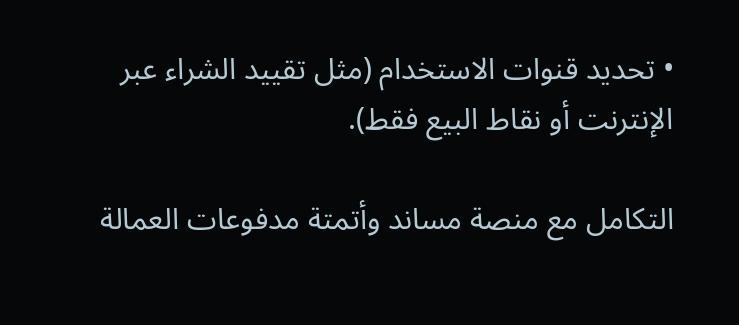• تحديد قنوات الاستخدام (مثل تقييد الشراء عبر الإنترنت أو نقاط البيع فقط).

التكامل مع منصة مساند وأتمتة مدفوعات العمالة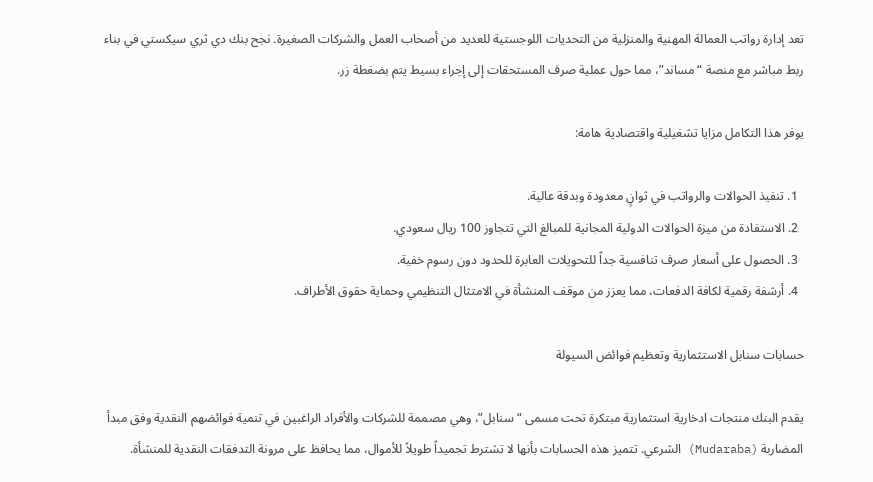تعد إدارة رواتب العمالة المهنية والمنزلية من التحديات اللوجستية للعديد من أصحاب العمل والشركات الصغيرة. نجح بنك دي ثري سيكستي في بناء ربط مباشر مع منصة “مساند”، مما حول عملية صرف المستحقات إلى إجراء بسيط يتم بضغطة زر.

يوفر هذا التكامل مزايا تشغيلية واقتصادية هامة:

  1. تنفيذ الحوالات والرواتب في ثوانٍ معدودة وبدقة عالية.
  2. الاستفادة من ميزة الحوالات الدولية المجانية للمبالغ التي تتجاوز 100 ريال سعودي.
  3. الحصول على أسعار صرف تنافسية جداً للتحويلات العابرة للحدود دون رسوم خفية.
  4. أرشفة رقمية لكافة الدفعات، مما يعزز من موقف المنشأة في الامتثال التنظيمي وحماية حقوق الأطراف.

حسابات سنابل الاستثمارية وتعظيم فوائض السيولة

يقدم البنك منتجات ادخارية استثمارية مبتكرة تحت مسمى “سنابل”، وهي مصممة للشركات والأفراد الراغبين في تنمية فوائضهم النقدية وفق مبدأ المضاربة (Mudaraba) الشرعي. تتميز هذه الحسابات بأنها لا تشترط تجميداً طويلاً للأموال، مما يحافظ على مرونة التدفقات النقدية للمنشأة.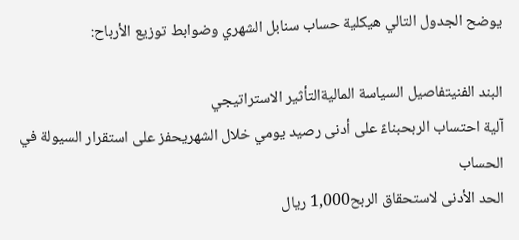يوضح الجدول التالي هيكلية حساب سنابل الشهري وضوابط توزيع الأرباح:

البند الفنيتفاصيل السياسة الماليةالتأثير الاستراتيجي
آلية احتساب الربحبناءً على أدنى رصيد يومي خلال الشهريحفز على استقرار السيولة في الحساب
الحد الأدنى لاستحقاق الربح1,000 ريال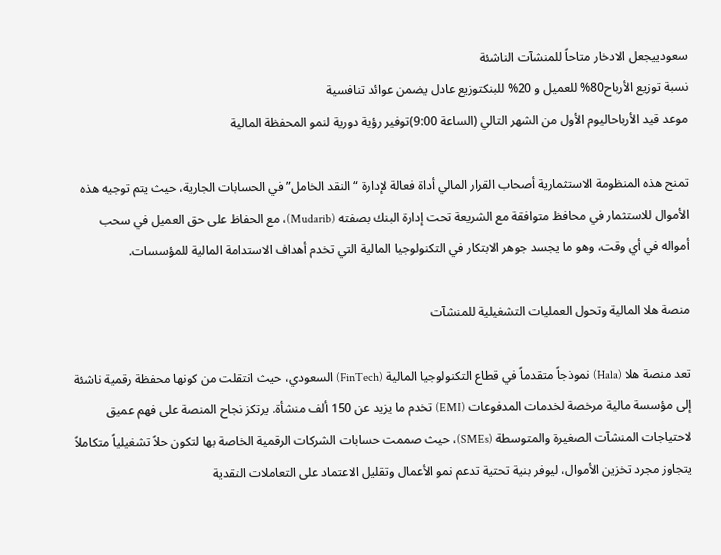سعودييجعل الادخار متاحاً للمنشآت الناشئة
نسبة توزيع الأرباح80% للعميل و 20% للبنكتوزيع عادل يضمن عوائد تنافسية
موعد قيد الأرباحاليوم الأول من الشهر التالي (الساعة 9:00)توفير رؤية دورية لنمو المحفظة المالية

تمنح هذه المنظومة الاستثمارية أصحاب القرار المالي أداة فعالة لإدارة “النقد الخامل” في الحسابات الجارية، حيث يتم توجيه هذه الأموال للاستثمار في محافظ متوافقة مع الشريعة تحت إدارة البنك بصفته (Mudarib)، مع الحفاظ على حق العميل في سحب أمواله في أي وقت، وهو ما يجسد جوهر الابتكار في التكنولوجيا المالية التي تخدم أهداف الاستدامة المالية للمؤسسات.

منصة هلا المالية وتحول العمليات التشغيلية للمنشآت

تعد منصة هلا (Hala) نموذجاً متقدماً في قطاع التكنولوجيا المالية (FinTech) السعودي، حيث انتقلت من كونها محفظة رقمية ناشئة إلى مؤسسة مالية مرخصة لخدمات المدفوعات (EMI) تخدم ما يزيد عن 150 ألف منشأة. يرتكز نجاح المنصة على فهم عميق لاحتياجات المنشآت الصغيرة والمتوسطة (SMEs)، حيث صممت حسابات الشركات الرقمية الخاصة بها لتكون حلاً تشغيلياً متكاملاً يتجاوز مجرد تخزين الأموال، ليوفر بنية تحتية تدعم نمو الأعمال وتقليل الاعتماد على التعاملات النقدية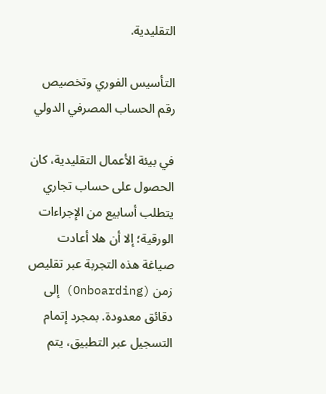التقليدية.

التأسيس الفوري وتخصيص رقم الحساب المصرفي الدولي

في بيئة الأعمال التقليدية، كان الحصول على حساب تجاري يتطلب أسابيع من الإجراءات الورقية؛ إلا أن هلا أعادت صياغة هذه التجربة عبر تقليص زمن (Onboarding) إلى دقائق معدودة. بمجرد إتمام التسجيل عبر التطبيق، يتم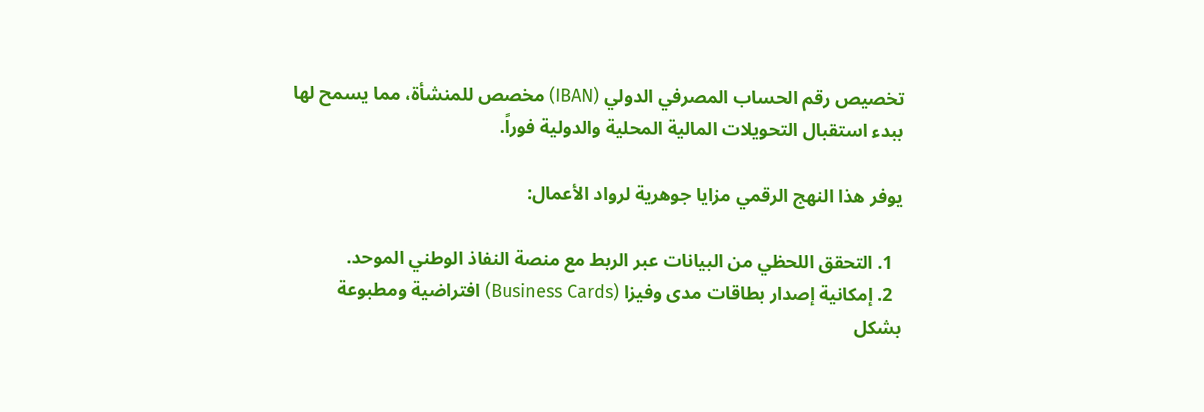تخصيص رقم الحساب المصرفي الدولي (IBAN) مخصص للمنشأة، مما يسمح لها ببدء استقبال التحويلات المالية المحلية والدولية فوراً.

يوفر هذا النهج الرقمي مزايا جوهرية لرواد الأعمال:

  1. التحقق اللحظي من البيانات عبر الربط مع منصة النفاذ الوطني الموحد.
  2. إمكانية إصدار بطاقات مدى وفيزا (Business Cards) افتراضية ومطبوعة بشكل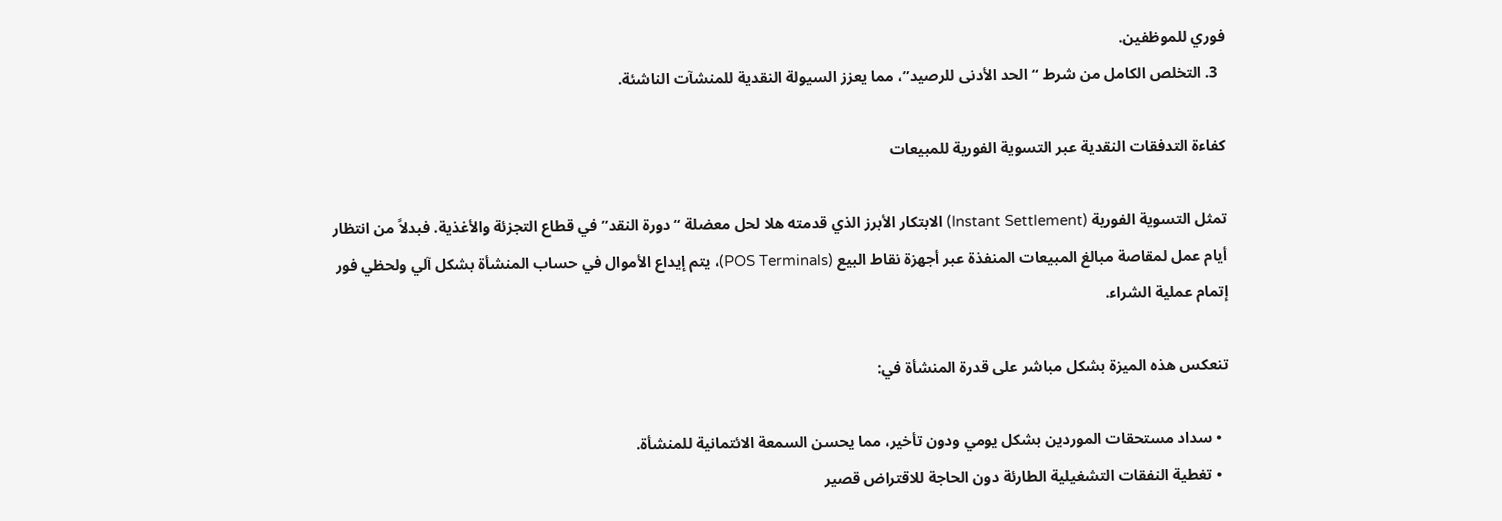فوري للموظفين.
  3. التخلص الكامل من شرط “الحد الأدنى للرصيد”، مما يعزز السيولة النقدية للمنشآت الناشئة.

كفاءة التدفقات النقدية عبر التسوية الفورية للمبيعات

تمثل التسوية الفورية (Instant Settlement) الابتكار الأبرز الذي قدمته هلا لحل معضلة “دورة النقد” في قطاع التجزئة والأغذية. فبدلاً من انتظار أيام عمل لمقاصة مبالغ المبيعات المنفذة عبر أجهزة نقاط البيع (POS Terminals)، يتم إيداع الأموال في حساب المنشأة بشكل آلي ولحظي فور إتمام عملية الشراء.

تنعكس هذه الميزة بشكل مباشر على قدرة المنشأة في:

  • سداد مستحقات الموردين بشكل يومي ودون تأخير، مما يحسن السمعة الائتمانية للمنشأة.
  • تغطية النفقات التشغيلية الطارئة دون الحاجة للاقتراض قصير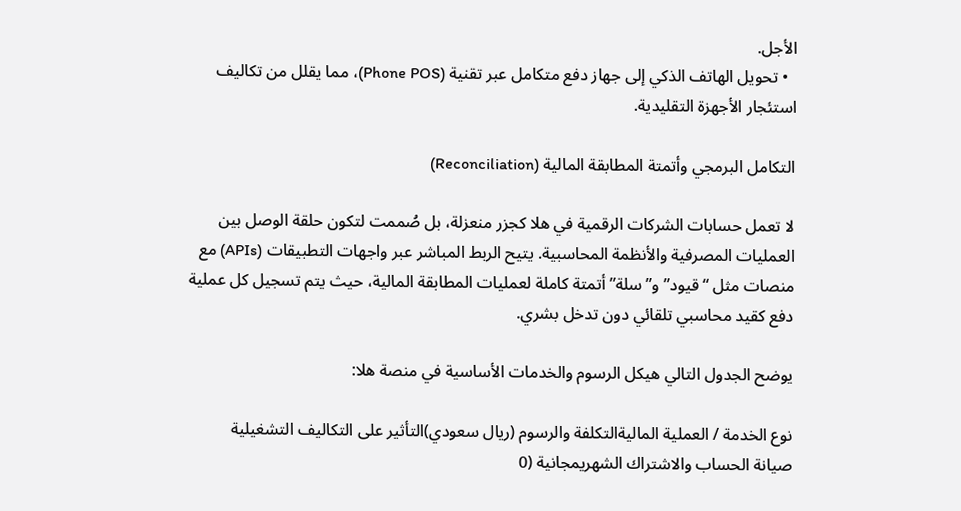الأجل.
  • تحويل الهاتف الذكي إلى جهاز دفع متكامل عبر تقنية (Phone POS)، مما يقلل من تكاليف استئجار الأجهزة التقليدية.

التكامل البرمجي وأتمتة المطابقة المالية (Reconciliation)

لا تعمل حسابات الشركات الرقمية في هلا كجزر منعزلة، بل صُممت لتكون حلقة الوصل بين العمليات المصرفية والأنظمة المحاسبية. يتيح الربط المباشر عبر واجهات التطبيقات (APIs) مع منصات مثل “قيود” و”سلة” أتمتة كاملة لعمليات المطابقة المالية، حيث يتم تسجيل كل عملية دفع كقيد محاسبي تلقائي دون تدخل بشري.

يوضح الجدول التالي هيكل الرسوم والخدمات الأساسية في منصة هلا:

نوع الخدمة / العملية الماليةالتكلفة والرسوم (ريال سعودي)التأثير على التكاليف التشغيلية
صيانة الحساب والاشتراك الشهريمجانية (0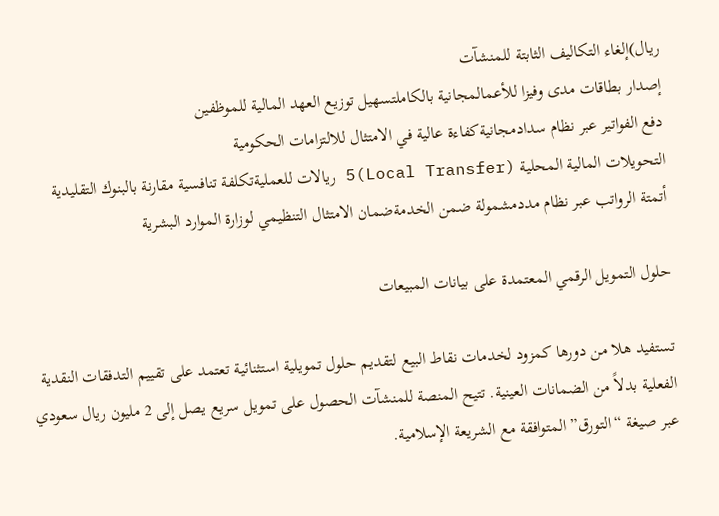ريال)إلغاء التكاليف الثابتة للمنشآت
إصدار بطاقات مدى وفيزا للأعمالمجانية بالكاملتسهيل توزيع العهد المالية للموظفين
دفع الفواتير عبر نظام سدادمجانيةكفاءة عالية في الامتثال للالتزامات الحكومية
التحويلات المالية المحلية (Local Transfer)5 ريالات للعمليةتكلفة تنافسية مقارنة بالبنوك التقليدية
أتمتة الرواتب عبر نظام مددمشمولة ضمن الخدمةضمان الامتثال التنظيمي لوزارة الموارد البشرية

حلول التمويل الرقمي المعتمدة على بيانات المبيعات

تستفيد هلا من دورها كمزود لخدمات نقاط البيع لتقديم حلول تمويلية استثنائية تعتمد على تقييم التدفقات النقدية الفعلية بدلاً من الضمانات العينية. تتيح المنصة للمنشآت الحصول على تمويل سريع يصل إلى 2 مليون ريال سعودي عبر صيغة “التورق” المتوافقة مع الشريعة الإسلامية.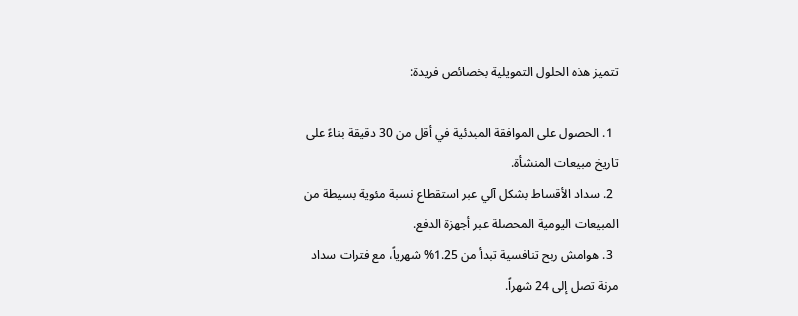تتميز هذه الحلول التمويلية بخصائص فريدة:

  1. الحصول على الموافقة المبدئية في أقل من 30 دقيقة بناءً على تاريخ مبيعات المنشأة.
  2. سداد الأقساط بشكل آلي عبر استقطاع نسبة مئوية بسيطة من المبيعات اليومية المحصلة عبر أجهزة الدفع.
  3. هوامش ربح تنافسية تبدأ من 1.25% شهرياً، مع فترات سداد مرنة تصل إلى 24 شهراً.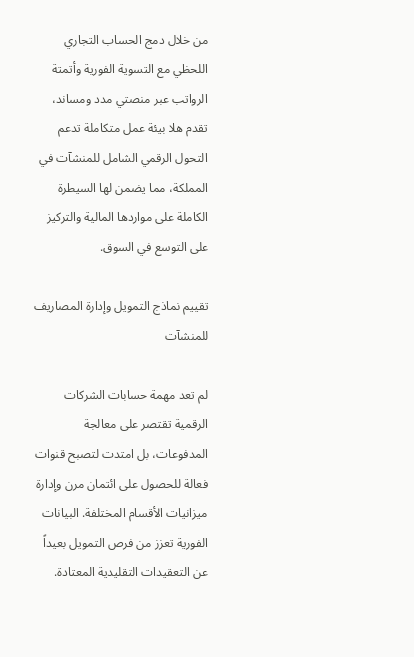من خلال دمج الحساب التجاري اللحظي مع التسوية الفورية وأتمتة الرواتب عبر منصتي مدد ومساند، تقدم هلا بيئة عمل متكاملة تدعم التحول الرقمي الشامل للمنشآت في المملكة، مما يضمن لها السيطرة الكاملة على مواردها المالية والتركيز على التوسع في السوق.

تقييم نماذج التمويل وإدارة المصاريف للمنشآت

لم تعد مهمة حسابات الشركات الرقمية تقتصر على معالجة المدفوعات، بل امتدت لتصبح قنوات فعالة للحصول على ائتمان مرن وإدارة ميزانيات الأقسام المختلفة. البيانات الفورية تعزز من فرص التمويل بعيداً عن التعقيدات التقليدية المعتادة.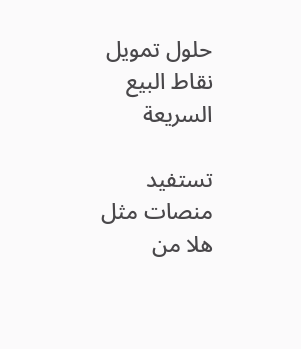حلول تمويل نقاط البيع السريعة

تستفيد منصات مثل هلا من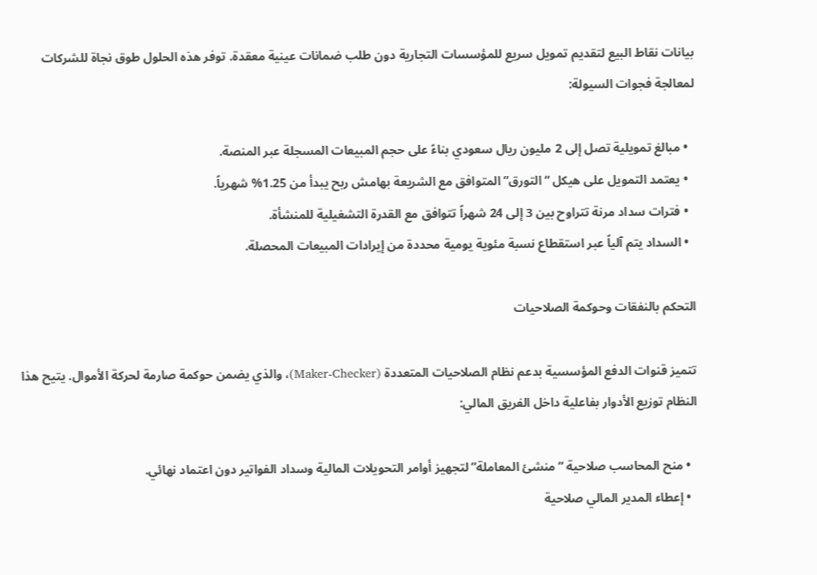بيانات نقاط البيع لتقديم تمويل سريع للمؤسسات التجارية دون طلب ضمانات عينية معقدة. توفر هذه الحلول طوق نجاة للشركات لمعالجة فجوات السيولة:

  • مبالغ تمويلية تصل إلى 2 مليون ريال سعودي بناءً على حجم المبيعات المسجلة عبر المنصة.
  • يعتمد التمويل على هيكل “التورق” المتوافق مع الشريعة بهامش ربح يبدأ من 1.25% شهرياً.
  • فترات سداد مرنة تتراوح بين 3 إلى 24 شهراً تتوافق مع القدرة التشغيلية للمنشأة.
  • السداد يتم آلياً عبر استقطاع نسبة مئوية يومية محددة من إيرادات المبيعات المحصلة.

التحكم بالنفقات وحوكمة الصلاحيات

تتميز قنوات الدفع المؤسسية بدعم نظام الصلاحيات المتعددة (Maker-Checker)، والذي يضمن حوكمة صارمة لحركة الأموال. يتيح هذا النظام توزيع الأدوار بفاعلية داخل الفريق المالي:

  • منح المحاسب صلاحية “منشئ المعاملة” لتجهيز أوامر التحويلات المالية وسداد الفواتير دون اعتماد نهائي.
  • إعطاء المدير المالي صلاحية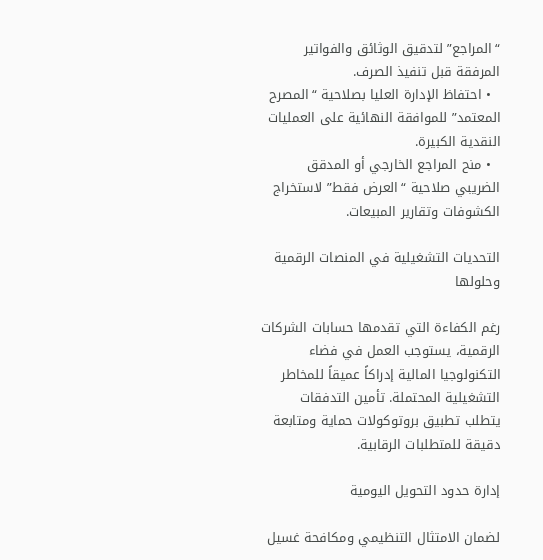“المراجع” لتدقيق الوثائق والفواتير المرفقة قبل تنفيذ الصرف.
  • احتفاظ الإدارة العليا بصلاحية “المصرح المعتمد” للموافقة النهائية على العمليات النقدية الكبيرة.
  • منح المراجع الخارجي أو المدقق الضريبي صلاحية “العرض فقط” لاستخراج الكشوفات وتقارير المبيعات.

التحديات التشغيلية في المنصات الرقمية وحلولها

رغم الكفاءة التي تقدمها حسابات الشركات الرقمية، يستوجب العمل في فضاء التكنولوجيا المالية إدراكاً عميقاً للمخاطر التشغيلية المحتملة. تأمين التدفقات يتطلب تطبيق بروتوكولات حماية ومتابعة دقيقة للمتطلبات الرقابية.

إدارة حدود التحويل اليومية

لضمان الامتثال التنظيمي ومكافحة غسيل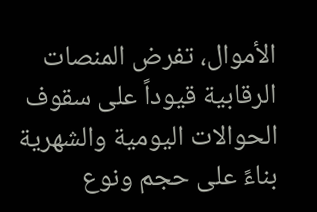الأموال، تفرض المنصات الرقابية قيوداً على سقوف الحوالات اليومية والشهرية بناءً على حجم ونوع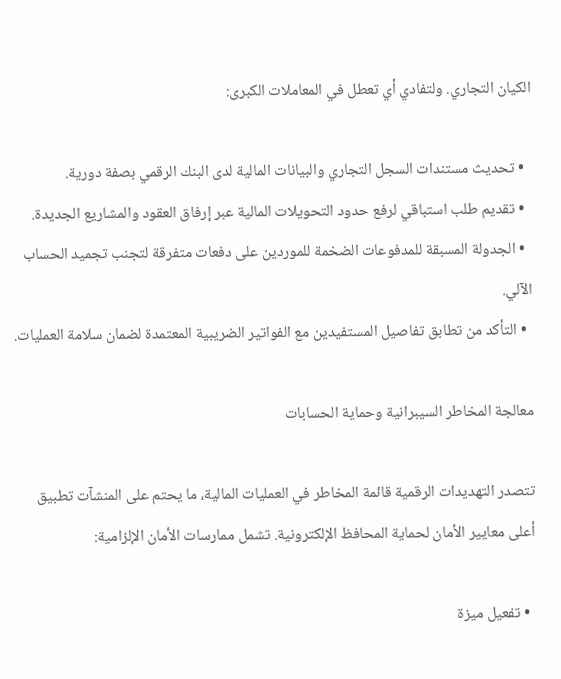الكيان التجاري. ولتفادي أي تعطل في المعاملات الكبرى:

  • تحديث مستندات السجل التجاري والبيانات المالية لدى البنك الرقمي بصفة دورية.
  • تقديم طلب استباقي لرفع حدود التحويلات المالية عبر إرفاق العقود والمشاريع الجديدة.
  • الجدولة المسبقة للمدفوعات الضخمة للموردين على دفعات متفرقة لتجنب تجميد الحساب الآلي.
  • التأكد من تطابق تفاصيل المستفيدين مع الفواتير الضريبية المعتمدة لضمان سلامة العمليات.

معالجة المخاطر السيبرانية وحماية الحسابات

تتصدر التهديدات الرقمية قائمة المخاطر في العمليات المالية، ما يحتم على المنشآت تطبيق أعلى معايير الأمان لحماية المحافظ الإلكترونية. تشمل ممارسات الأمان الإلزامية:

  • تفعيل ميزة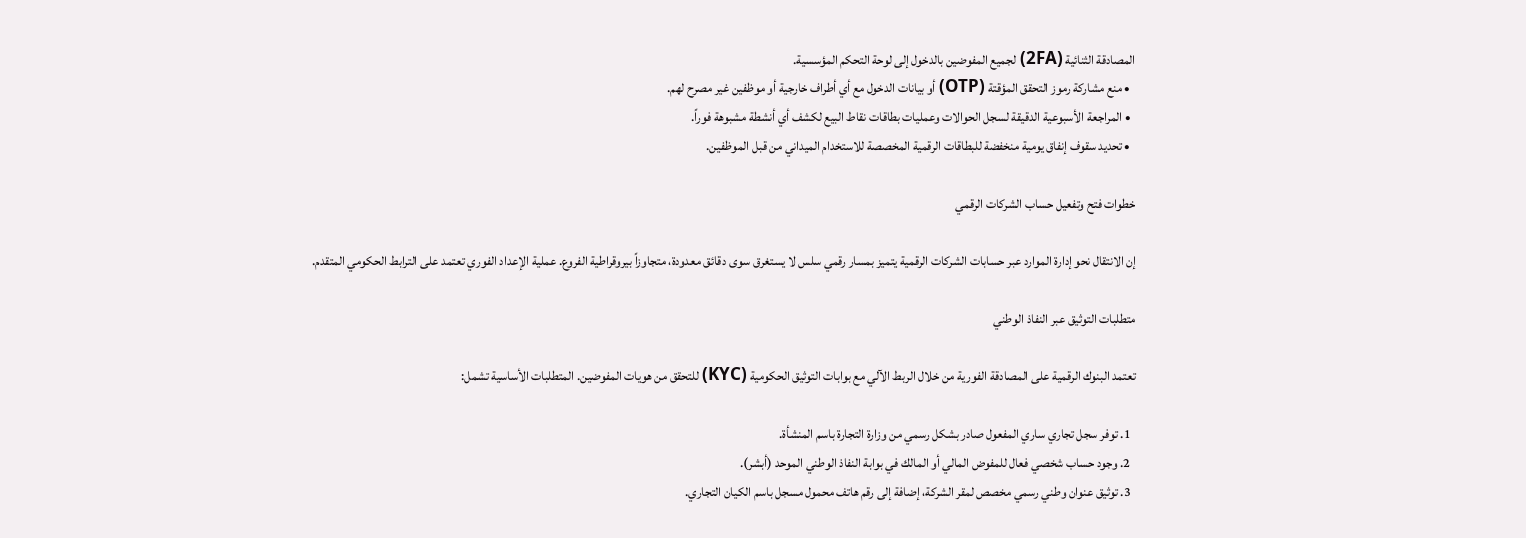المصادقة الثنائية (2FA) لجميع المفوضين بالدخول إلى لوحة التحكم المؤسسية.
  • منع مشاركة رموز التحقق المؤقتة (OTP) أو بيانات الدخول مع أي أطراف خارجية أو موظفين غير مصرح لهم.
  • المراجعة الأسبوعية الدقيقة لسجل الحوالات وعمليات بطاقات نقاط البيع لكشف أي أنشطة مشبوهة فوراً.
  • تحديد سقوف إنفاق يومية منخفضة للبطاقات الرقمية المخصصة للاستخدام الميداني من قبل الموظفين.

خطوات فتح وتفعيل حساب الشركات الرقمي

إن الانتقال نحو إدارة الموارد عبر حسابات الشركات الرقمية يتميز بمسار رقمي سلس لا يستغرق سوى دقائق معدودة، متجاوزاً بيروقراطية الفروع. عملية الإعداد الفوري تعتمد على الترابط الحكومي المتقدم.

متطلبات التوثيق عبر النفاذ الوطني

تعتمد البنوك الرقمية على المصادقة الفورية من خلال الربط الآلي مع بوابات التوثيق الحكومية (KYC) للتحقق من هويات المفوضين. المتطلبات الأساسية تشمل:

  1. توفر سجل تجاري ساري المفعول صادر بشكل رسمي من وزارة التجارة باسم المنشأة.
  2. وجود حساب شخصي فعال للمفوض المالي أو المالك في بوابة النفاذ الوطني الموحد (أبشر).
  3. توثيق عنوان وطني رسمي مخصص لمقر الشركة، إضافة إلى رقم هاتف محمول مسجل باسم الكيان التجاري.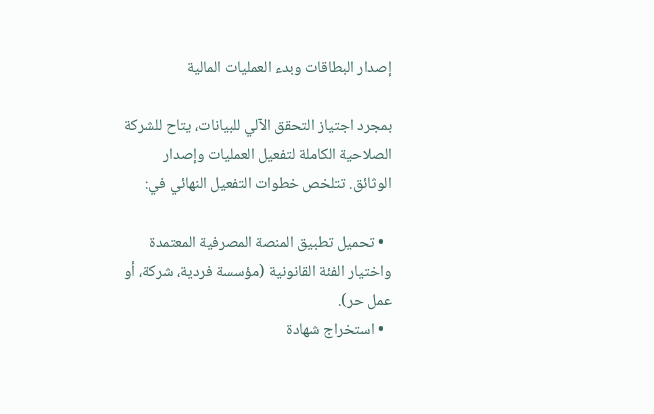إصدار البطاقات وبدء العمليات المالية

بمجرد اجتياز التحقق الآلي للبيانات، يتاح للشركة الصلاحية الكاملة لتفعيل العمليات وإصدار الوثائق. تتلخص خطوات التفعيل النهائي في:

  • تحميل تطبيق المنصة المصرفية المعتمدة واختيار الفئة القانونية (مؤسسة فردية، شركة، أو عمل حر).
  • استخراج شهادة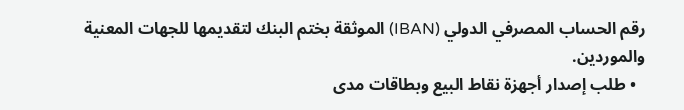رقم الحساب المصرفي الدولي (IBAN) الموثقة بختم البنك لتقديمها للجهات المعنية والموردين.
  • طلب إصدار أجهزة نقاط البيع وبطاقات مدى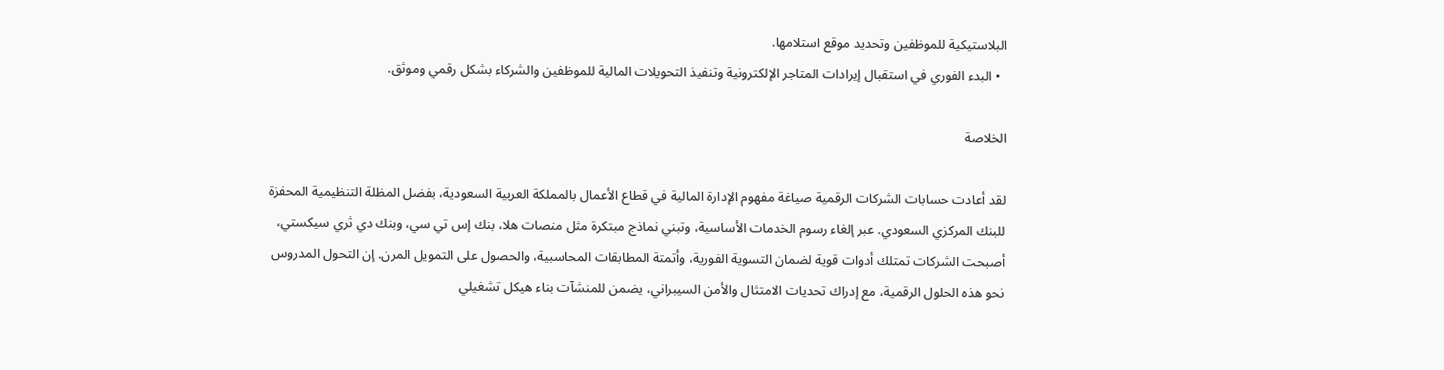البلاستيكية للموظفين وتحديد موقع استلامها.
  • البدء الفوري في استقبال إيرادات المتاجر الإلكترونية وتنفيذ التحويلات المالية للموظفين والشركاء بشكل رقمي وموثق.

الخلاصة

لقد أعادت حسابات الشركات الرقمية صياغة مفهوم الإدارة المالية في قطاع الأعمال بالمملكة العربية السعودية، بفضل المظلة التنظيمية المحفزة للبنك المركزي السعودي. عبر إلغاء رسوم الخدمات الأساسية، وتبني نماذج مبتكرة مثل منصات هلا، بنك إس تي سي، وبنك دي ثري سيكستي، أصبحت الشركات تمتلك أدوات قوية لضمان التسوية الفورية، وأتمتة المطابقات المحاسبية، والحصول على التمويل المرن. إن التحول المدروس نحو هذه الحلول الرقمية، مع إدراك تحديات الامتثال والأمن السيبراني، يضمن للمنشآت بناء هيكل تشغيلي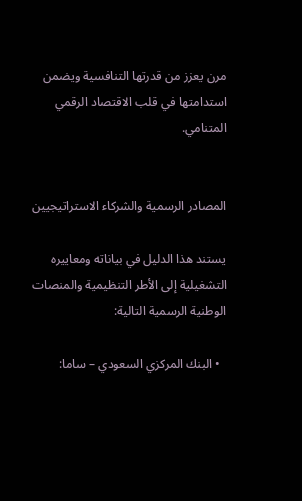مرن يعزز من قدرتها التنافسية ويضمن استدامتها في قلب الاقتصاد الرقمي المتنامي.


المصادر الرسمية والشركاء الاستراتيجيين

يستند هذا الدليل في بياناته ومعاييره التشغيلية إلى الأطر التنظيمية والمنصات الوطنية الرسمية التالية:

  • البنك المركزي السعودي – ساما: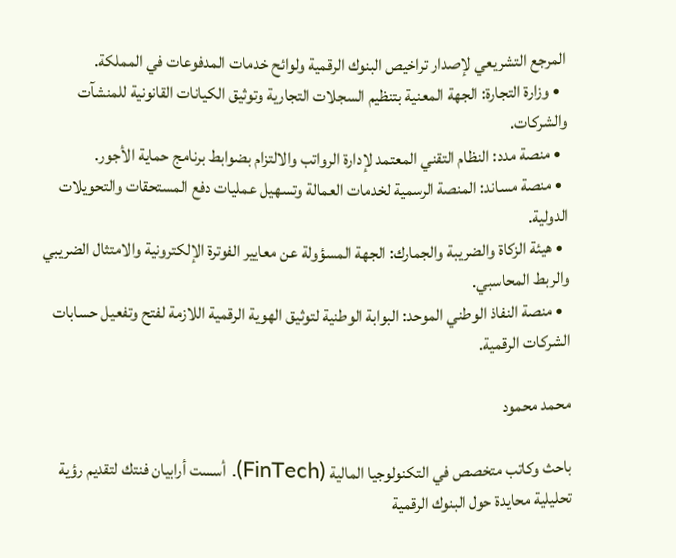المرجع التشريعي لإصدار تراخيص البنوك الرقمية ولوائح خدمات المدفوعات في المملكة.
  • وزارة التجارة: الجهة المعنية بتنظيم السجلات التجارية وتوثيق الكيانات القانونية للمنشآت والشركات.
  • منصة مدد: النظام التقني المعتمد لإدارة الرواتب والالتزام بضوابط برنامج حماية الأجور.
  • منصة مساند: المنصة الرسمية لخدمات العمالة وتسهيل عمليات دفع المستحقات والتحويلات الدولية.
  • هيئة الزكاة والضريبة والجمارك: الجهة المسؤولة عن معايير الفوترة الإلكترونية والامتثال الضريبي والربط المحاسبي.
  • منصة النفاذ الوطني الموحد: البوابة الوطنية لتوثيق الهوية الرقمية اللازمة لفتح وتفعيل حسابات الشركات الرقمية.

محمد محمود

باحث وكاتب متخصص في التكنولوجيا المالية (FinTech). أسست أرابيان فنتك لتقديم رؤية تحليلية محايدة حول البنوك الرقمية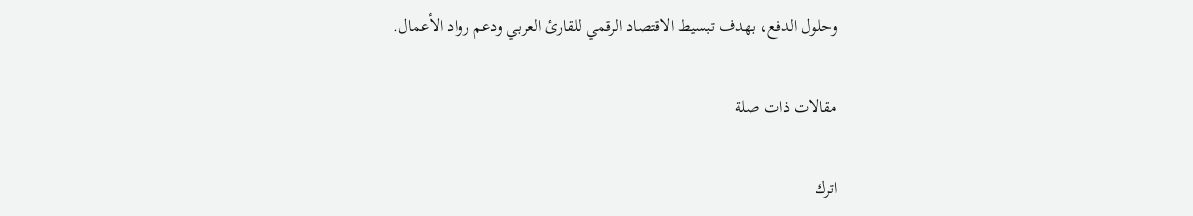وحلول الدفع، بهدف تبسيط الاقتصاد الرقمي للقارئ العربي ودعم رواد الأعمال.

مقالات ذات صلة

اترك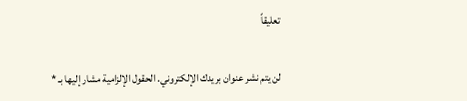تعليقاً

لن يتم نشر عنوان بريدك الإلكتروني. الحقول الإلزامية مشار إليها بـ *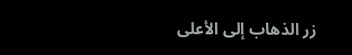زر الذهاب إلى الأعلى